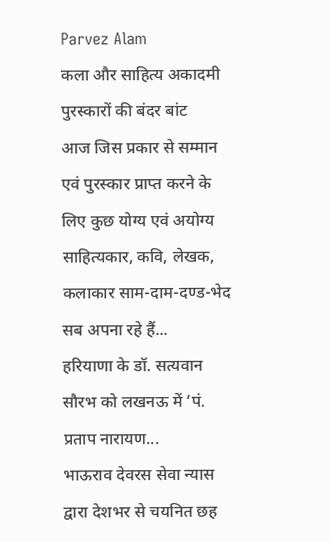Parvez Alam
कला और साहित्य अकादमी पुरस्कारों की बंदर बांट
आज जिस प्रकार से सम्मान एवं पुरस्कार प्राप्त करने के लिए कुछ योग्य एवं अयोग्य साहित्यकार, कवि, लेखक, कलाकार साम-दाम-दण्ड-भेद सब अपना रहे हैं...
हरियाणा के डॉ. सत्यवान सौरभ को लखनऊ में ‘पं. प्रताप नारायण...
भाऊराव देवरस सेवा न्यास द्वारा देशभर से चयनित छह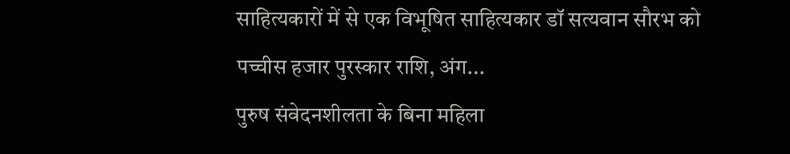साहित्यकारों में से एक विभूषित साहित्यकार डॉ सत्यवान सौरभ को पच्चीस हजार पुरस्कार राशि, अंग...
पुरुष संवेदनशीलता के बिना महिला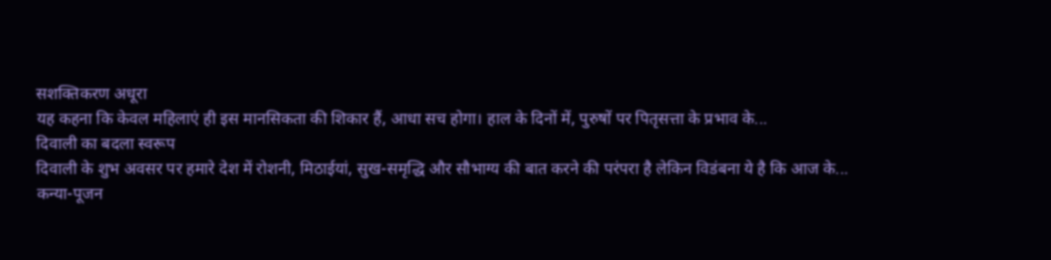सशक्तिकरण अधूरा
यह कहना कि केवल महिलाएं ही इस मानसिकता की शिकार हैं, आधा सच होगा। हाल के दिनों में, पुरुषों पर पितृसत्ता के प्रभाव के...
दिवाली का बदला स्वरूप
दिवाली के शुभ अवसर पर हमारे देश में रोशनी, मिठाईयां, सुख-समृद्धि और सौभाग्य की बात करने की परंपरा है लेकिन विडंबना ये है कि आज के...
कन्या-पूजन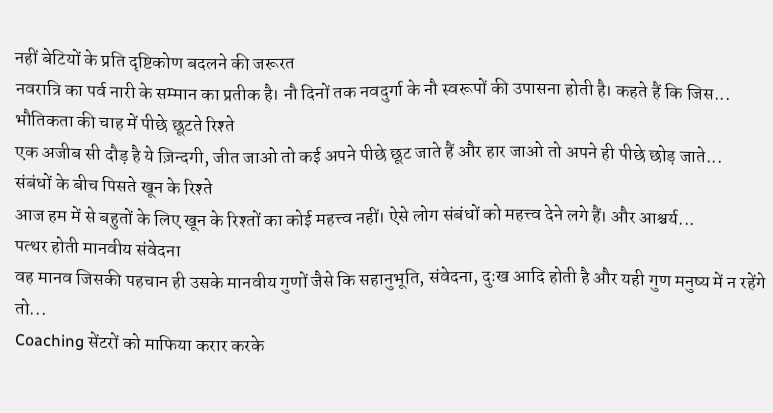नहीं बेटियों के प्रति दृष्टिकोण बदलने की जरूरत
नवरात्रि का पर्व नारी के सम्मान का प्रतीक है। नौ दिनों तक नवदुर्गा के नौ स्वरूपों की उपासना होती है। कहते हैं कि जिस...
भौतिकता की चाह में पीछे छूटते रिश्ते
एक अजीब सी दौड़ है ये ज़िन्दगी, जीत जाओ तो कई अपने पीछे छूट जाते हैं और हार जाओ तो अपने ही पीछे छोड़ जाते...
संबंधों के बीच पिसते खून के रिश्ते
आज हम में से बहुतों के लिए खून के रिश्तों का कोई महत्त्व नहीं। ऐसे लोग संबंधों को महत्त्व देने लगे हैं। और आश्चर्य...
पत्थर होती मानवीय संवेदना
वह मानव जिसकी पहचान ही उसके मानवीय गुणों जैसे कि सहानुभूति, संवेदना, दुःख आदि होती है और यही गुण मनुष्य में न रहेंगे तो...
Coaching सेंटरों को माफिया करार करके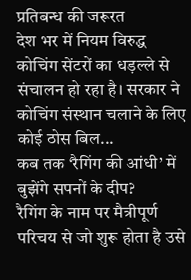प्रतिबन्ध की जरूरत
देश भर में नियम विरुद्ध कोचिंग सेंटरों का धड़ल्ले से संचालन हो रहा है। सरकार ने कोचिंग संस्थान चलाने के लिए कोई ठोस बिल...
कब तक ‘रैगिंग की आंधी’ में बुझेंगे सपनों के दीप?
रैगिंग के नाम पर मैत्रीपूर्ण परिचय से जो शुरू होता है उसे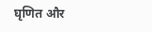घृणित और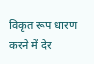विकृत रूप धारण करने में देर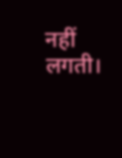नहीं लगती।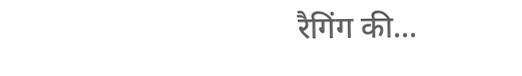रैगिंग की...